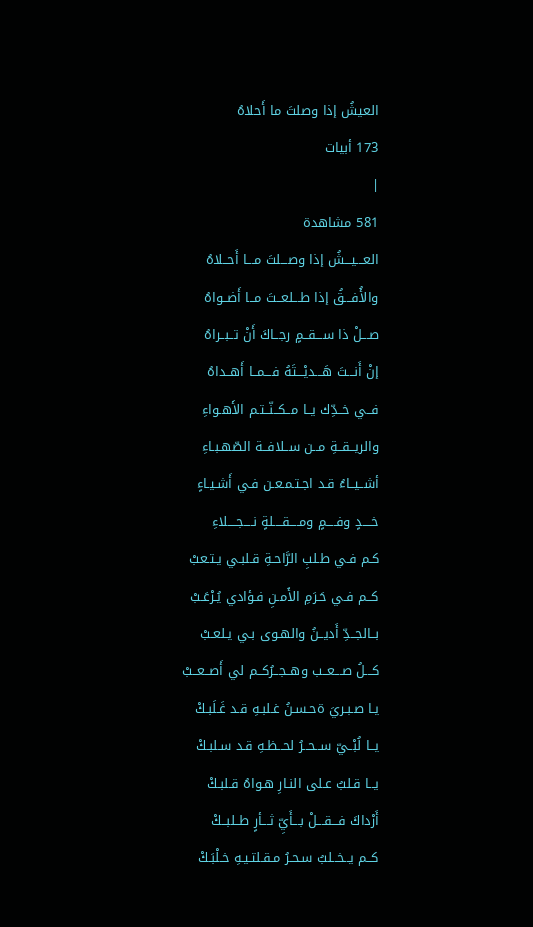العيشُ إذا وصلتَ ما أَحلاهُ
173 أبيات
|
581 مشاهدة
العـــيـــشُ إذا وصـــلتَ مـــا أَحــلاهُ
والأُفـــقُ إذا طـــلعــتَ مــا أَضــواهُ
صـــلْ ذا ســـقــمٍ رجــاكَ أَنْ تــبــراهُ
إنْ أَنـــتَ هَـــديْـــتَهُ فـــمــا أَهــداهُ
فــي خــدِّك يــا مــكــنّــتـم الأَهـواءِ
والريــقــةِ مــن ســلافــة الصّهـبـاءِ
أشــيــاءُ قـد اجـتـمـعـن فـي أَشـيـاءٍ
خــــدٍ وفــــمٍ ومــــقــــلةٍ نــــجــــلاءِ
كـم فـي طـلبِ الرَّاحـةِ قـلبـي يـتـعبْ
كــم فـي حَـرَمِ الأَمـنِ فـؤادي يُـرْعَـبْ
بــالجــدِّ أَديــنُ والهـوى بـي يـلعـبْ
كـــلُ صـــعــب وهــجــرُكــم لي أَصــعــبْ
يـا صـبـريَ ةحـسـنُ غـلبـهِ قـد غَـلَبـكْ
يــا لُبْــيّ ســحــرُ لحــظـهِ قـد سـلبـكْ
يــا قـلبُ عـلى النـارِ هـواهُ قـلبـكْ
أَرْداكَ فـــقـــلْ بـــأَيِّ ثـــأرٍ طــلبــكْ
كــم يــخــلبُ سـحـرُ مـقـلتـيـهِ خـلْبَـكْ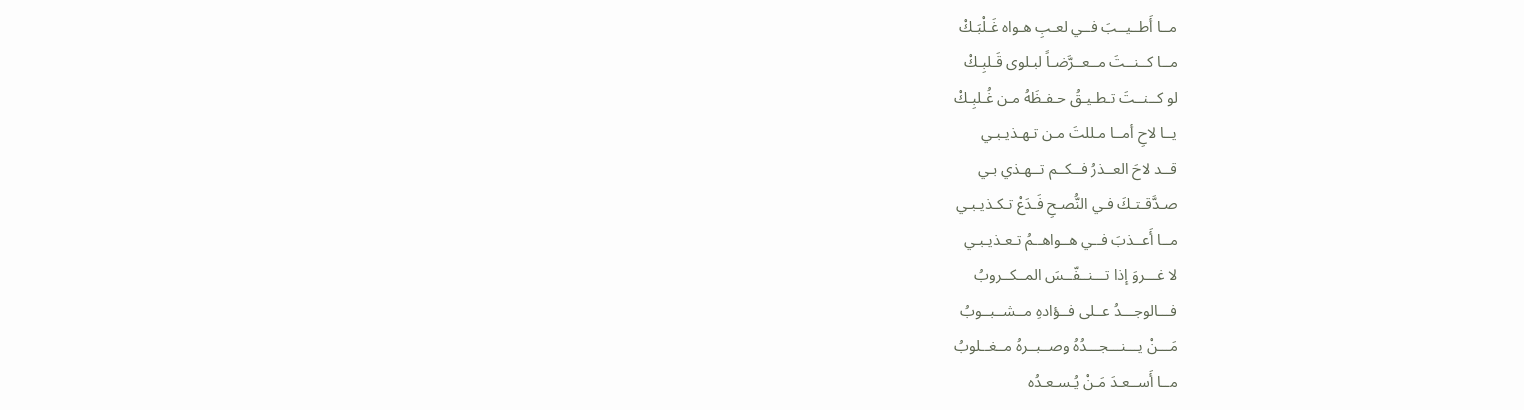مــا أَطــيــبَ فــي لعـبِ هـواه غَـلْبَـكْ
مــا كــنــتَ مــعــرَّضـاً لبـلوى قَـلبِـكْ
لو كــنــتَ تـطـيـقُ حـفـظَهُ مـن غُـلبِـكْ
يــا لاحِ أمــا مـللتَ مـن تـهـذيـبـي
قــد لاحَ العــذرُ فــكــم تــهـذي بـي
صـدَّقـتـكَ فـي النُّصـحِ فَـدَعْ تـكـذيـبـي
مــا أَعــذبَ فــي هــواهــمُ تـعـذيـبـي
لا غـــروَ إذا تـــنــفّــسَ المــكــروبُ
فـــالوجـــدُ عــلى فــؤادهِ مــشــبــوبُ
مَـــنْ يـــنـــجـــدُهُ وصــبــرهُ مــغــلوبُ
مــا أَســعـدَ مَـنْ يُـسـعـدُه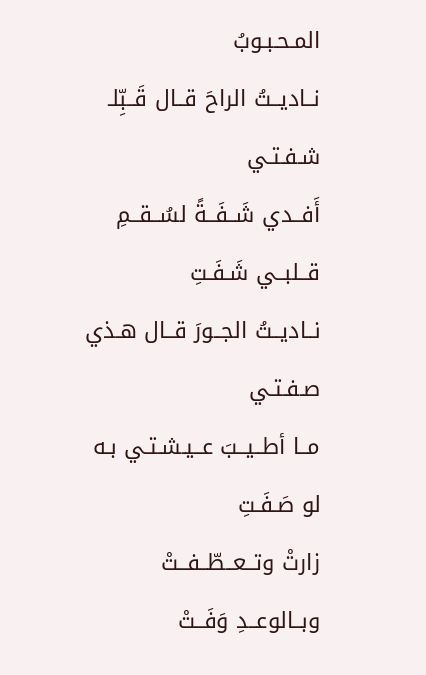المـحـبـوبُ
نــاديــتُ الراحَ قــال قَــبِّلـ شـفـتـي
أَفــدي شَــفَــةً لسُــقــمِ قــلبــي شَـفَـتِ
نــاديــتُ الجــورَ قــال هـذي صـفـتـي
مــا أطــيــبَ عــيـشـتـي بـه لو صَـفَـتِ
زارتْ وتــعــطّــفــتْ وبــالوعــدِ وَفَــتْ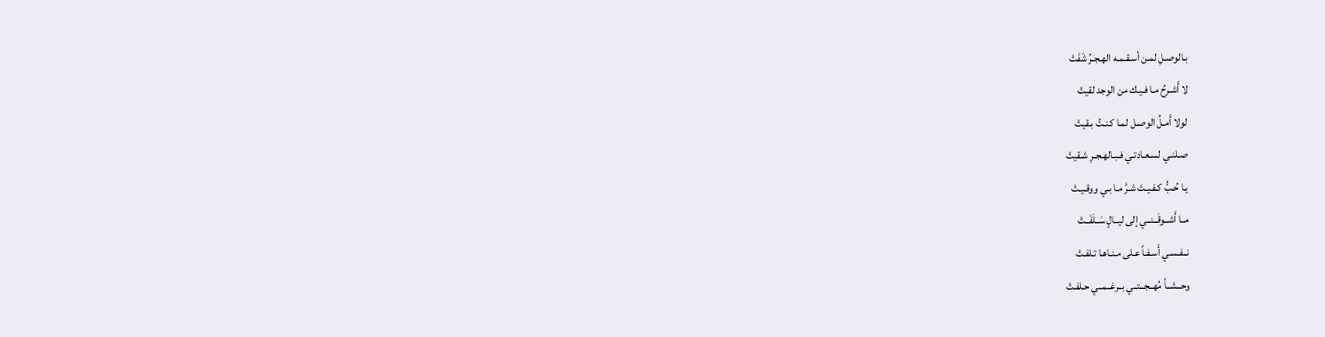بـالوصـلِ لمـن أسـقـمـه الهـجـرُ شَفَتْ
لا أَشـرحُ مـا فـيـك من الوجد لقيتْ
لولا أَمـلُ الوصـل لمـا كـنـتُ بـقيتْ
صـلنـي لسـعـادتـي فـبـالهـجـرِ شـقيتْ
يـا حُـبُّ كـفـيـتَ شـرَّ مـا بـي ووقـيـتْ
مــا أَشــوقَــنــي إلى ليــالٍ سَــلَفَــتْ
نــفـسـي أَسـفـاً عـلى مـنـاهـا تـلفـتْ
وحــشــاً مُهــجــتــي بــرغــمــي حـلفـتْ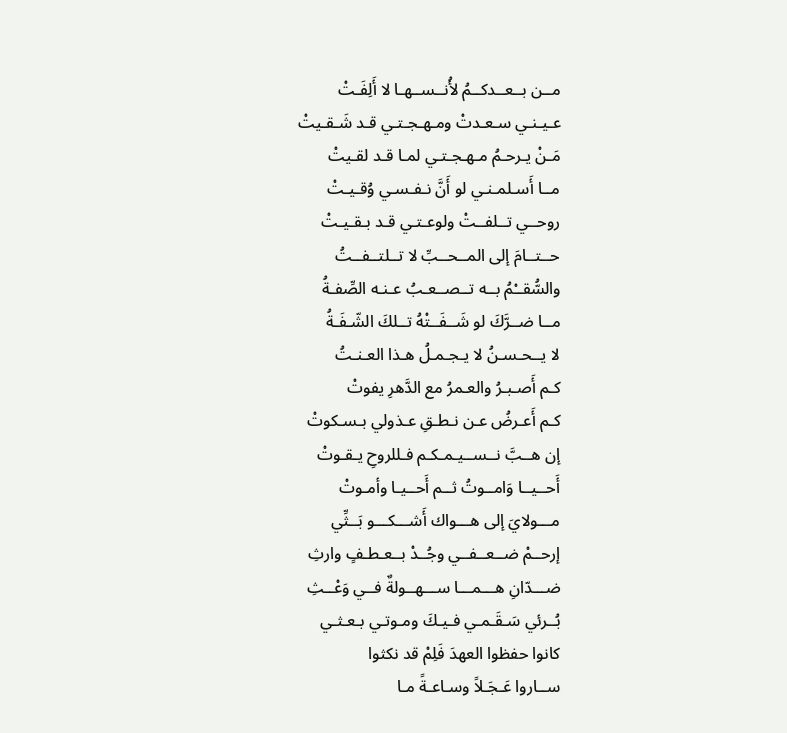مــن بــعــدكــمُ لأُنــســهـا لا أَلِفَـتْ
عـيـنـي سـعـدتْ ومـهـجـتـي قـد شَـقـيتْ
مَـنْ يـرحـمُ مـهـجـتـي لمـا قـد لقـيتْ
مــا أَسـلمـنـي لو أَنَّ نـفـسـي وُقـيـتْ
روحــي تــلفــتْ ولوعـتـي قـد بـقـيـتْ
حــتــامَ إلى المــحــبِّ لا تــلتــفــتُ
والسُّقــْمُ بــه تــصــعـبُ عـنـه الصِّفـةُ
مــا ضــرَّكَ لو شَــفَــتْهُ تــلكَ الشّـفَـةُ
لا يــحـسـنُ لا يـجـمـلُ هـذا العـنـتُ
كـم أَصـبـرُ والعـمرُ مع الدَّهرِ يفوتْ
كـم أَعـرضُ عـن نـطـقِ عـذولي بـسـكوتْ
إن هــبَّ نــســيـمـكـم فـللروحِ يـقـوتْ
أَحــيــا وَامــوتُ ثــم أَحــيـا وأمـوتْ
مـــولايَ إلى هـــواك أَشـــكـــو بَــثِّي
إرحــمْ ضــعــفــي وجُــدْ بــعـطـفٍ وارثِ
ضـــدّانِ هـــمـــا ســـهــولةٌ فــي وَعْــثِ
بُــرئي سَـقَـمـي فـيـكَ ومـوتـي بـعـثـي
كانوا حفظوا العهدَ فَلِمْ قد نكثوا
ســاروا عَـجَـلاً وسـاعـةً مـا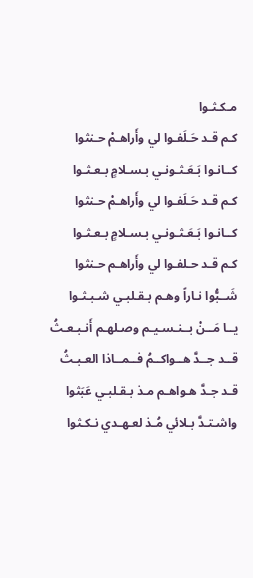مـكـثـوا
كـم قـد حَـلَفـوا لي وأَراهـمْ حـنثوا
كــانـوا بَـعَـثـونـي بـسـلامٍ بـعـثـوا
كـم قـد حَـلَفـوا لي وأَراهـمْ حـنثوا
كــانـوا بَـعَـثـونـي بـسـلامٍ بـعـثـوا
كـم قـد حـلفـوا لي وأَراهـم حـنثوا
شَــبُّوا نـاراً وهـم بـقـلبـي شـبـثـوا
يــا مَــنْ بــنـسـيـم وصـلهـم أَنـبـعـثُ
قــد جــدَّ هــواكــمُ فــمــاذا العـبـثُ
قـد جـدَّ هـواهـم مـذ بـقـلبـي عَبَثوا
واشـتـدَّ بـلائي مُـذ لعـهـدي نـكـثوا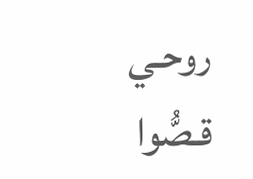روحـي قـصُّوا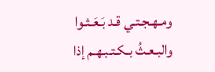ومـهـجـتـي قـد بَـعَـثـوا
والبـعـثُ بـكـتـبـهـم إذا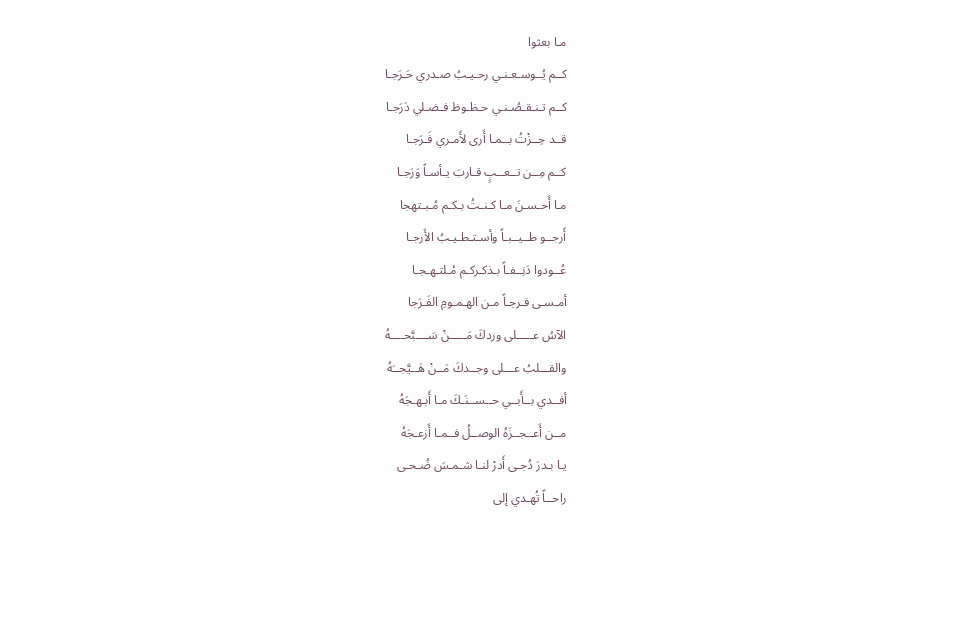مـا بعثوا
كــم يُــوسـعـنـي رحـيـبُ صـدري حَـرَجـا
كــم تـنـقـصُـنـي حـظـوظ فـضـلي دَرَجـا
قــد حِــزْتُ بــمـا أَرى لأَمـري فَـرَجـا
كــم مِــن تــعــبٍ قـاربَ يـأسـاً وَرَجـا
مـا أَحـسـنَ مـا كـنـتُ بـكـم مُـبـتهجا
أَرجــو طــيــبـاً وأسـتـطـيـبُ الأَرجـا
عُــودوا دَنِــفـاً بـذكـركـم مُـلتـهـجـا
أمـسـى فـرجـاً مـن الهـمـومِ الفَـرَجا
الآسُ عـــــلى وردكَ مَـــــنْ سَــــبَّحــــهُ
والقـــلبُ عـــلى وجــدكَ مَــنْ هَــيَّجــَهُ
أفــدي بــأَبــي حــســنَـكَ مـا أَبـهـجَهُ
مــن أَعــجــزَهُ الوصــلُ فــمـا أَزعـجَهُ
يـا بـدرَ دُجـى أَدرْ لنـا شـمـسَ ضُـحـى
راحــاً تُهـدي إلى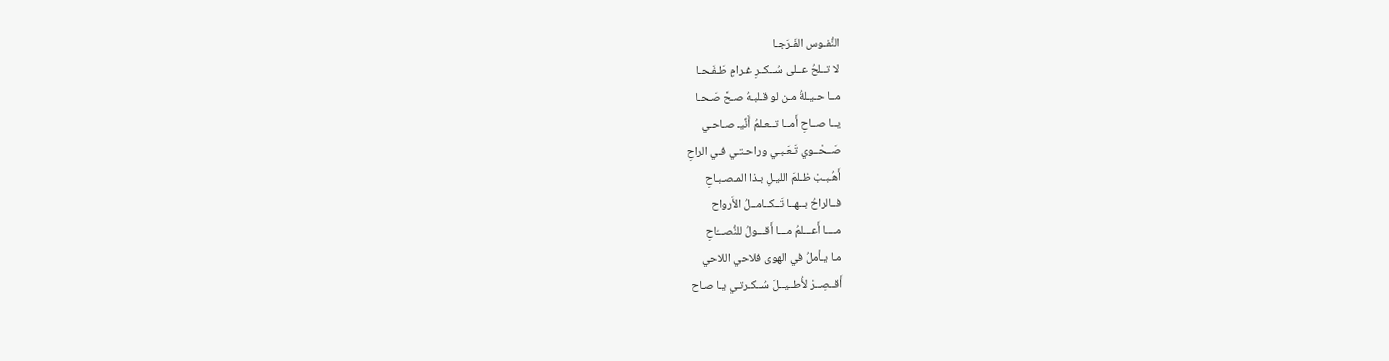النُّفـوس الفَـرَجـا
لا تــلحُ عــلى سُــكــرِ غـرامٍ طَـفَـحـا
مــا حـيـلةُ مـن لو قـلبـهُ صـحَّ صَـحـا
يــا صــاحِ أَمــا تــعـلمُ أَنِّيـ صـاحـي
صَــحْــوي تَـعَـبـي وراحـتـي فـي الراحِ
أَهُـبـبْ ظـلمَ الليـلِ بـذا المـصـبـاحِ
فــالراحُ بــهــا تَــكــامــلُ الأَرواح
مــــا أَعـــلمُ مـــا أَقـــولُ للنُّصـــّاحِ
مـا يـأملُ في الهوى فلاحي اللاحي
أَقــصِــرْ لأُطــيــلَ سُــكـرتـي يـا صـاح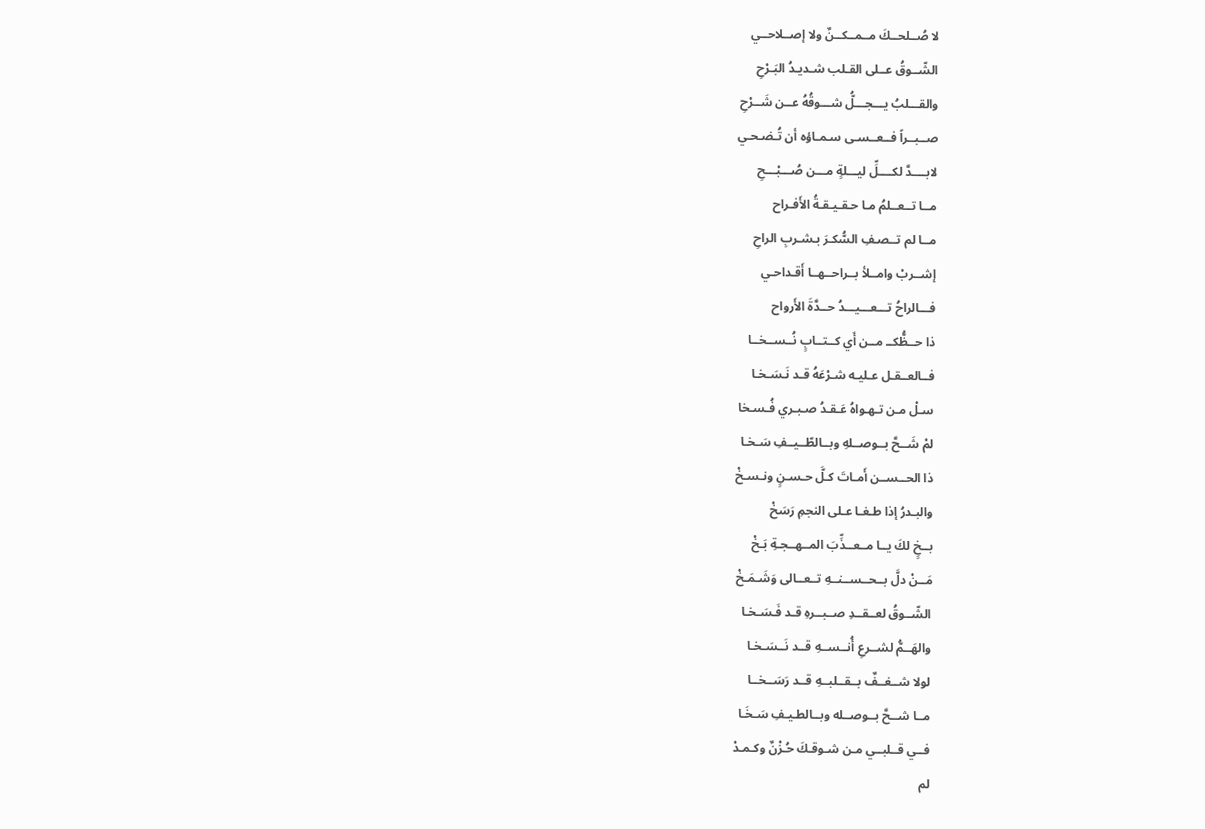لا صُــلحــكَ مــمــكــنٌ ولا إصــلاحــي
الشّــوقُ عــلى القـلب شـديـدُ البَـرْحِ
والقـــلبُ يـــجـــلُّ شـــوقُهُ عــن شَــرْحِ
صــبــراً فــعــسـى سـمـاؤه أن تُـضـحـي
لابــــدَّ لكــــلِّ ليـــلةٍ مـــن صُـــبْـــحِ
مــا تــعــلمُ مـا حـقـيـقـةُ الأَفـراح
مــا لم تــصـفِ السُّكـرَ بـشـربِ الراحِ
إشــربْ وامــلأ بــراحــهــا أَقـداحـي
فـــالراحُ تـــعـــيـــدُ حــدَّةَ الأَرواح
ذا حــظُّكــ مــن أَي كــتــابٍ نُــســخــا
فــالعــقـل عـليـه شـرْعَهُ قـد نَـسَـخـا
سـلْ مـن تـهـواهُ عَـقـدُ صـبـري فُـسـخا
لمْ شَــحَّ بــوصــلهِ وبــالطّــيــفِ سَـخـا
ذا الحــســن أَمـاتَ كـلَّ حـسـنٍ ونـسـخْ
والبـدرُ إذا طـغـا عـلى النجمِ رَسَخْ
بــخٍ لكَ يــا مــعــذِّبَ المــهــجـةِ بَـخْ
مَــنْ دلَّ بــحــســنــهِ تــعــالى وَشَـمَـخْ
الشّــوقُ لعــقــدِ صــبــرهِ قـد فَـسَـخـا
والهَــمُّ لشــرعِ أُنــســهِ قــد نَــسَـخـا
لولا شــغــفٌ بــقــلبــهِ قــد رَسَــخــا
مــا شــحَّ بــوصــله وبــالطـيـفِ سَـخَـا
فــي قــلبــي مـن شـوقـكَ حُـزْنٌ وكـمـدْ
لم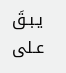يـبـقَ عـلى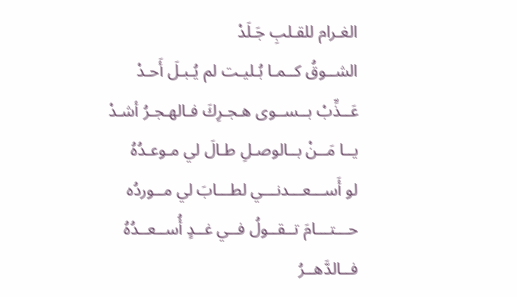الغـرام للقـلبِ جَـلَدْ
الشــوقُ كــمـا بُـليـت لم يُـبـلَ أَحـدْ
عَــذِّبْ بــســوى هـجـرِكَ فـالهـجـرُ أشـدْ
يــا مَــنْ بــالوصـلِ طـالَ لي مـوعـدُهُ
لو أَســـعـــدنـــي لطـــابَ لي مــوردُه
حـــتـــامَ تــقــولُ فــي غــدٍ أُســعــدُهُ
فــالدَّهــرُ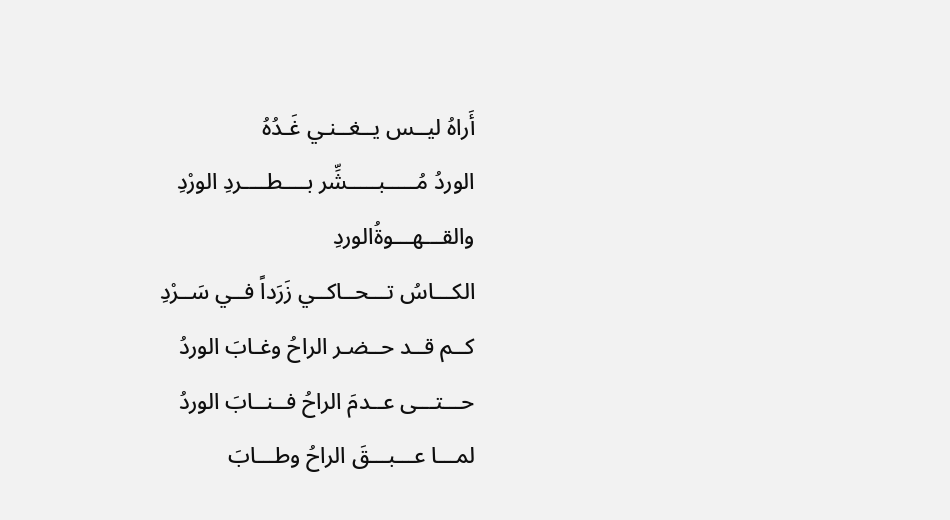أَراهُ ليــس يــغــنـي غَـدُهُ
الوردُ مُـــــبـــــشِّر بــــطــــردِ الورْدِ
والقـــهـــوةُالوردِ
الكـــاسُ تـــحــاكــي زَرَداً فــي سَــرْدِ
كــم قــد حــضـر الراحُ وغـابَ الوردُ
حـــتـــى عــدمَ الراحُ فــنــابَ الوردُ
لمـــا عـــبـــقَ الراحُ وطـــابَ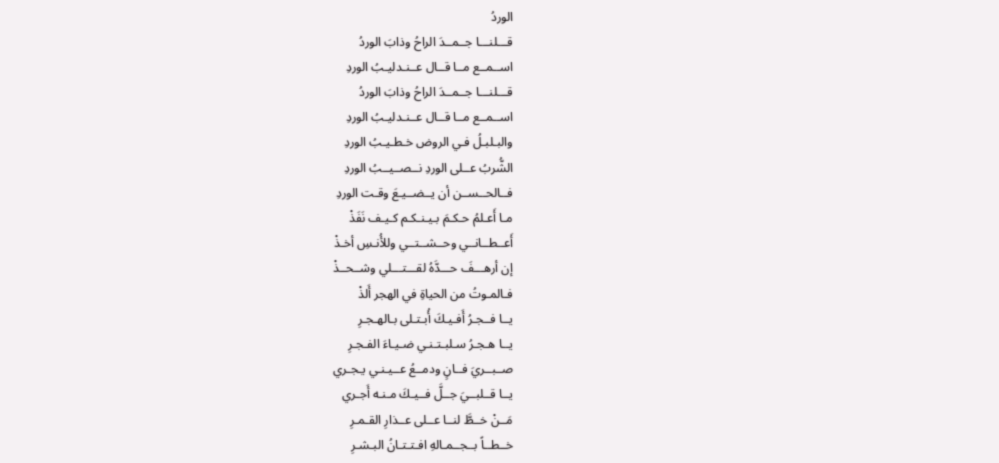الوردُ
قـــلنـــا جــمــدَ الراحُ وذابَ الوردُ
اســمــع مــا قــال عــنـدليـبُ الوردِ
قـــلنـــا جــمــدَ الراحُ وذابَ الوردُ
اســمــع مــا قــال عــنـدليـبُ الوردِ
والبـلبـلُ فـي الروض خـطـيـبُ الوردِ
الشُّربُ عــلى الوردِ نــصــيــبُ الوردِ
فــالحــســن أن يــضــيـعَ وقـت الوردِ
مـا أَعـلمُ حـكـمَ بـيـنـكـم كـيـف نَفَذْ
أَعــطــانــي وحــشــتــي وللأُنـسِ أخـذْ
إن أرهـــفَ حـــدَّهُ لقـــتـــلي وشــحــذْ
فـالمـوتُ من الحياةِ في الهجر أَلذْ
يــا فــجـرُ أَفـيـكَ أُبـتـلى بـالهـجـرِ
يــا هـجـرُ سـلبـتـنـي ضـيـاءَ الفـجـرِ
صــبــريَ فــانٍ ودمــعُ عــيـنـي يـجـري
يــا قــلبــيَ جــلَّ فــيـكَ مـنـه أَجـري
مَــنْ خــطَّ لنــا عــلى عــذارِ القـمـرِ
خــطــاً بــجــمـالهِ افـتـتـانُ البـشـرِ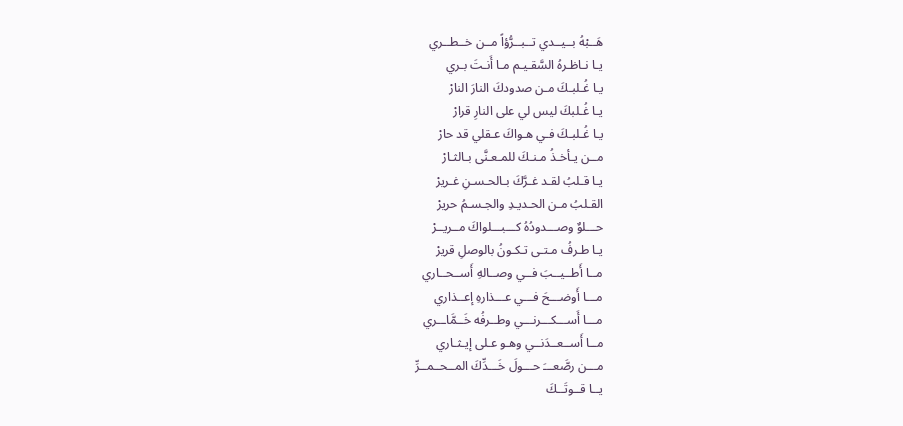هَــبْهُ بــيــدي تــبــرُّؤاً مــن خــطــري
يـا نـاظـرهُ السَّقـيـم مـا أَنـتَ بـري
يـا غُـلبـكَ مـن صدودكَ النارَ النارْ
يـا غُـلبكَ ليس لي على النارِ قرارْ
يـا غُـلبـكَ فـي هـواكَ عـقلي قد حارْ
مــن يـأخـذُ مـنـكَ للمـعـنَّى بـالثـارْ
يـا قـلبُ لقـد غـرَّكَ بـالحـسـنِ غـريرْ
القـلبُ مـن الحـديـدِ والجـسـمُ حريرْ
حـــلوٌ وصـــدودُهُ كـــبـــلواكَ مــريــرْ
يـا طـرفُ مـتـى تـكـونُ بالوصلِ قريرْ
مــا أَطــيــبَ فــي وصــالهِ أَســحــاري
مـــا أَوضـــحَ فـــي عـــذارهِ إعــذاري
مـــا أَســـكـــرنـــي وطــرفُه خَــمَّاــري
مــا أَســعــدَنــي وهـو عـلى إيـثـاري
مـــن رصَّعـــَ حـــولَ خَـــدِّكَ المــحــمــرِّ
يــا قــوتَــكَ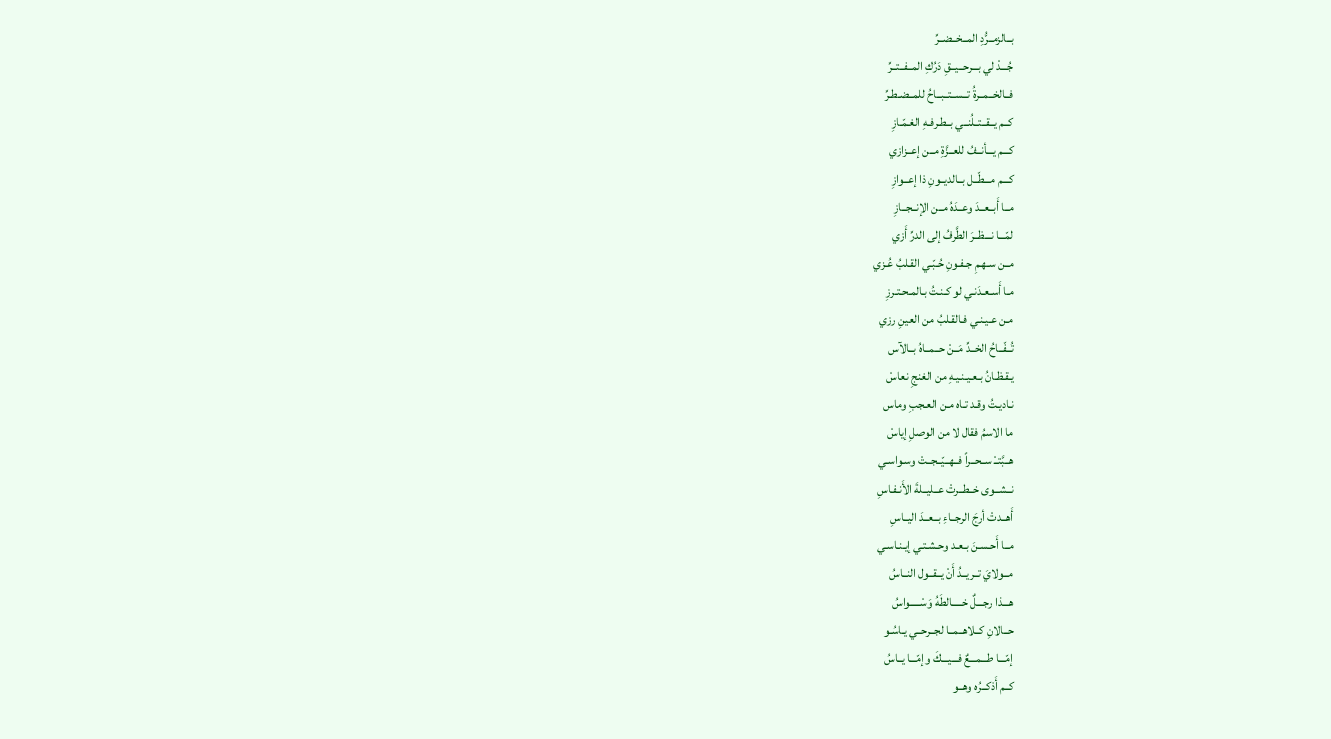بــالزمــرُّدِ المــخــضــرِّ
جُـــدْ لي بـــرحــيــقِ دَرُكِ المــفــتــرِّ
فــالخــمــرةُ تــســتــبــاحُ للمــضـطـرِّ
كــم يــقــتــلُنــي بــطـرفـهِ الغـمّـازِ
كـــم يـــأنــفُ للعــزَّةِ مــن إعــزازي
كـــم مـــطّــل بــالديــونِ ذا إعــوازِ
مــا أَبــعــدَ وعــدَهُ مــن الإنــجــازِ
لمّـــا نـــظــرَ الطَّرفُ إلى الدرِّ أَزي
مــن سـهـمِ جـفـونِ حُـبّـي القـلبُ عُـزي
مـا أَسـعـدَنـي لو كـنـتُ بـالمـحـتـرزِ
مـن عـيـنـي فـالقـلبُ من العينِ رزي
تُــفّــاحُ الخــدِّ مَــنْ حــمــاهُ بــالآس
يـقـظـانُ بـعـيـنـيـهِ من الغنجِ نعاسْ
نـاديـتُ وقـد تـاه مـن العـجبِ وماس
ما الاسمُ فقال لا من الوصلِ إياسْ
هــبَّتــْ ســحــراً فــهــيّــجــتْ وسـواسـي
نــشــوى خــطــرتْ عــليــلةَ الأَنـفـاسِ
أَهــدتْ أرجَ الرجــاءِ بــعــدَ اليــاسِ
مــا أَحـسـنَ بـعـد وحـشـتـي إيـنـاسـي
مــولايَ تــريــدُ أَنْ يــقــول النــاسُ
هـــذا رجـــلٌ خـــــالطَهُ وَسْـــــواسُ
حــالانِ كــلاهــمــا لجــرحــي يـاسُـو
إمّـــا طـــمـــعٌ فـــيـــكَ وإمّـــا يــاسُ
كــم أَذكــرُه وهــو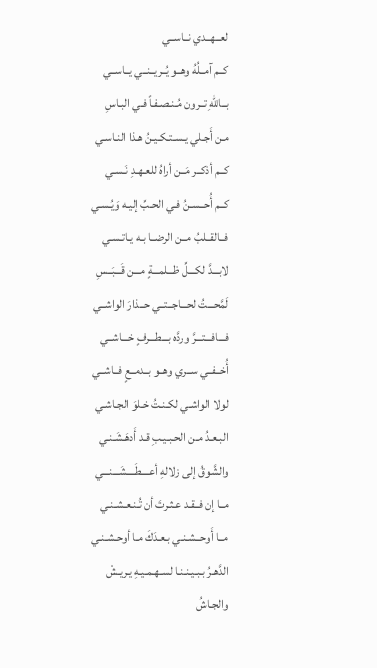لعــهــدي نــاســي
كــم آمــلُهُ وهــو يُــريــنــي يــاســي
بــاللّهِ تــرون مُـنـصـفـاً فـي البـاسِ
مـن أَجـلي يـسـتـكـيـنُ هـذا النـاسـي
كــم أذكــر مَــن أراهُ للعـهـدِ نَـسـي
كــم أُحــسـنُ فـي الحـبِّ إليـه وَيُـسـي
فــالقــلبُ مــن الرضــا بـه يـاتـسـي
لابـــدَّ لكـــلِّ ظـــلمـــةٍ مـــن قَـــبَــسِ
لَمَّحـــتُ لحـــاجــتــي حــذارَ الواشــي
فـــافـــتـــرَّ وردَّه بـــطـــرفٍ خـــاشــي
أُخــفــي ســري وهــو بــدمــعٍ فــاشــي
لولا الواشـي لكـنـتُ خـلوَ الجـاشـي
البـعـدُ مـن الحـبـيـبِ قـد أَدهَـشَـنـي
والشَّوقُ إلى زلالهِ أعــــطَــــشَـــنـــي
مــا إن فــقـد عـثـرتَ أن تُـنـعـشـنـي
مــا أَوحــشـنـي بـعـدَكَ مـا أوحـشـنـي
الدَّهـرُ بـبـيـنـنـا لسـهـمـيـهِ يـريـشْ
والجـاشُ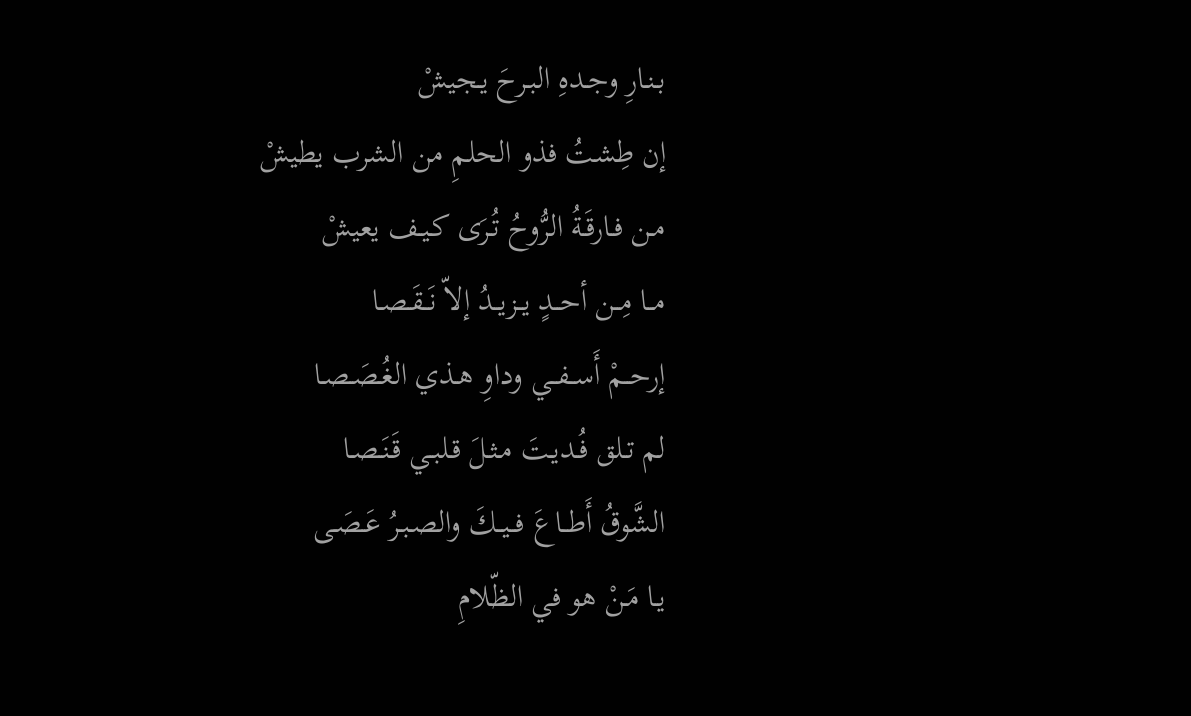بـنـارِ وجـدهِ البـرحَ يـجيشْ
إن طِشتُ فذو الحلمِ من الشرب يطيشْ
مـن فـارقَـةُ الرُّوحُ تُـرَى كـيـف يعيشْ
مــا مِــن أحــدٍ يــزيــدُ إلاّ نَــقَـصـا
إرحــمْ أَســفــي وداوِ هـذي الغُـصَـصـا
لم تـلق فُـديـتَ مـثـلَ قـلبـي قَـنَـصـا
الشَّوقُ أَطــاعَ فــيــكَ والصـبـرُ عَـصَـى
يـا مَـنْ هو في الظّلامِ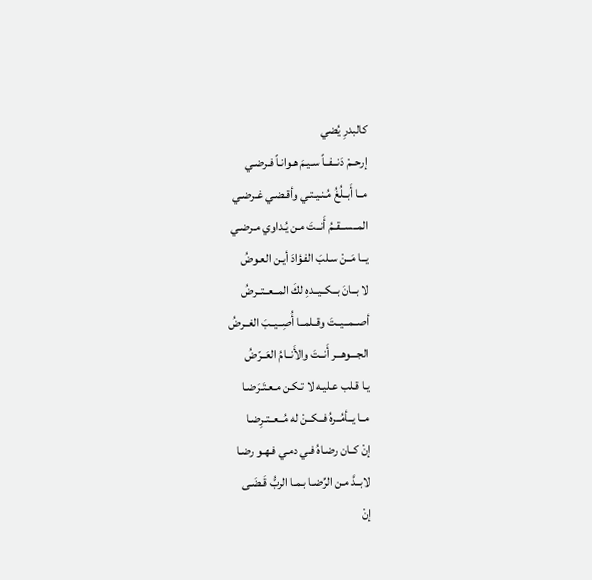كالبدرِ يُضي
إرحــمْ دَنــفــاً سـيـمَ هـوانـاً فـرضـي
مــا أَبــلُغُ مُـنـيـتـي وأقـضـي غـرضـي
المــســقــمُ أَنــتَ مـن يُـداوي مـرضـي
يــا مَــنْ سـلبَ الفـؤادَ أيـن العـوضُ
لا بــانَ بــكــيــدهِ لكَ المــعــتــرضُ
أصــمــيــتَ وقــلمــا أُصِــيــبَ الغــرضُ
الجـــوهـــر أَنــتَ والأَنــامُ العَــرّضُ
يـا قـلب عـليـه لا تـكـن مـعـتَـرَضـا
مــا يــأمُــرهُ فــكــنْ له مُــعــتـرِضـا
إنْ كــان رضـاهُ فـي دمـي فـهـو رضـا
لابــدَّ مـن الرِّضـا بـمـا الربُّ قَـضَـى
إنْ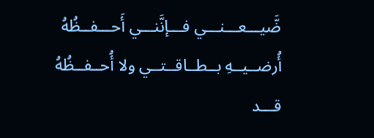ضَّيـــعـــنـــي فـــإنَّنـــي أَحـــفــظُهُ
أُرضــيــهِ بــطــاقــتــي ولا أُحــفــظُهُ
قـــد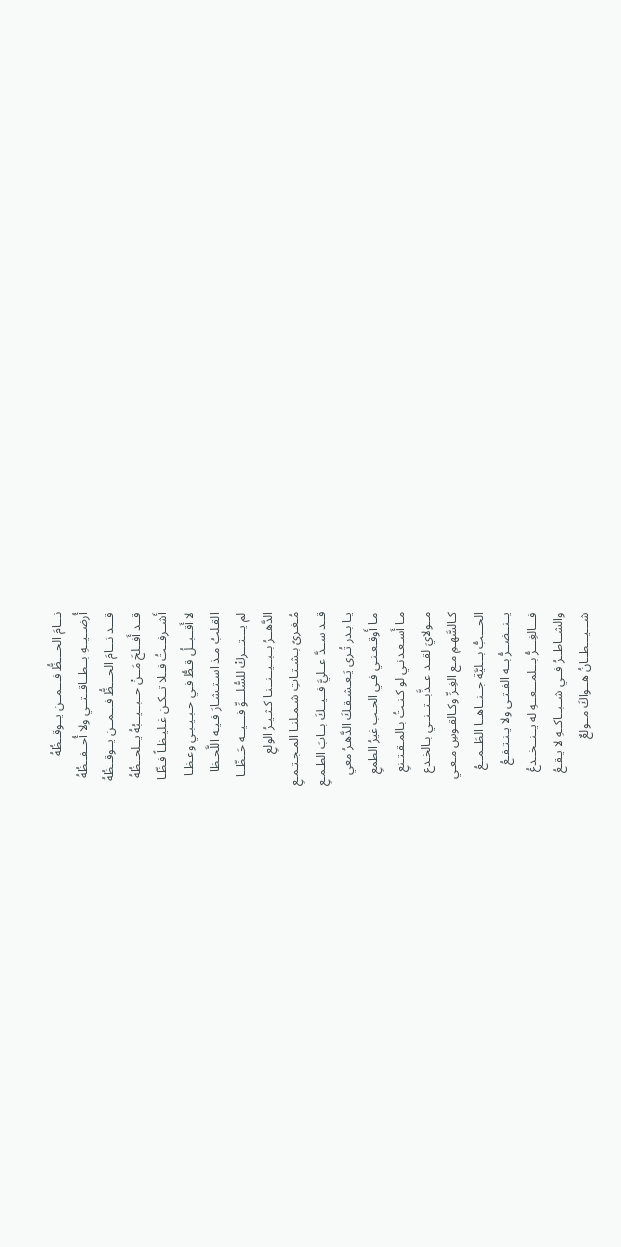نـــامَ الحـــظُّ فـــمــن يــوقــظُهُ
أُرضــيــهِ بــطــاقــتــي ولا أُحــفــظُهُ
قـــد نـــامَ الحـــظُّ فـــمــن يــوقــظُهُ
قــد أَفــلحَ مَــنْ حــبــيــبُهُ يــلحــظُهُ
أَشــرفــتُ فــلا تــكـن غـليـظـاً فـظّـا
لا أَقــبــلُ قـطُّ فـي حـبـيـبـي وعـظـا
القـلبُ مـذ اسـتـشـارَ فـيـه اللَّحـظا
لم يـــتـــركْ للسُّلـــوِّ فـــيــه حَــظّــا
الدَّهــرُ بــبــيــنــنـا كـثـيـرُ الولعِ
مُـغـرىً بـشـتـاتِ شـمـلنـا المـجـتـمـعِ
قــد ســدَّ عــليَّ فــيــكَ بــابَ الطـمـعِ
يـا بـدر تُـرى يَـعـشـقـكَ الدَّهـرُ معي
مـا أَوقـعـنـي فـي الحـب غيرُ الطمعِ
مـا أَسـعـدنـي لو كـنـتُ بـالمـقـتـنعِ
مــولايَ لقــد عــذَّبــتــنــي بـالخـدع
كـالسَّهـمِ مـع الغِـرِّ وكـالقـوسِ مـعـي
الحـــبُّ بـــليَّة جــنــاهــا الطَــمــعُ
يــنــضــرُّ بــه الفـتـى ولا يـنـتـفـعُ
فـــالغِـــرُّ بـــلمـــعــهِ له يــنــخــدعُ
والشــاطــرُ فــي شــبــاكــهِ لا يـقـعُ
شـــيـــطــانُ هــواكَ مــولعٌ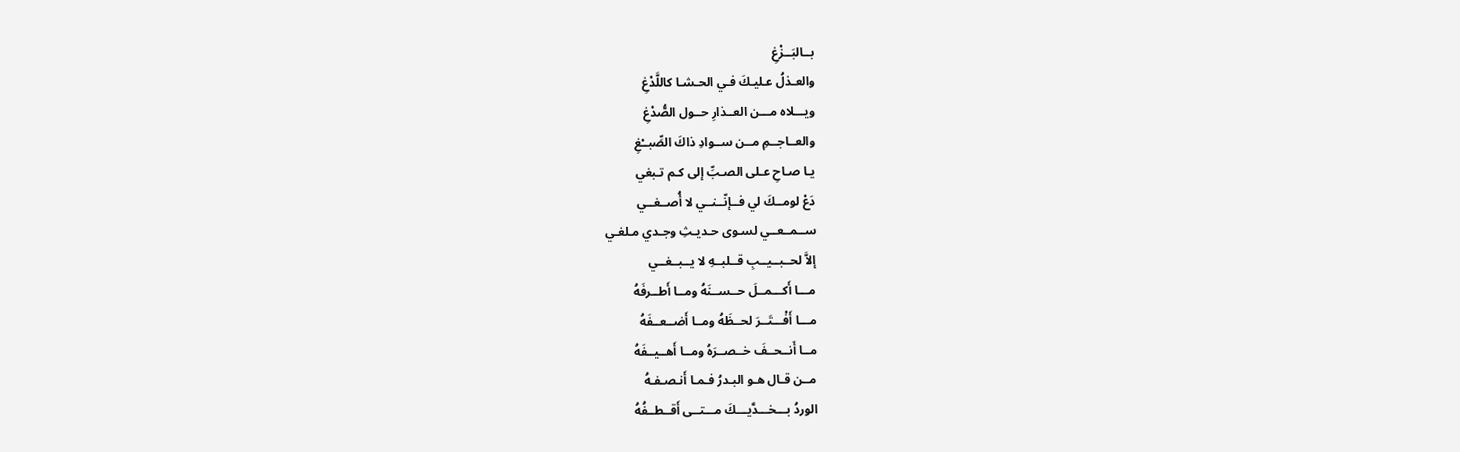بــالبَــزْغِ
والعـذلُ عـليـكَ فـي الحـشـا كاللَّدْغِ
ويـــلاه مـــن العــذارِ حــول الصُّدْغِ
والعــاجــمِ مــن ســوادِ ذاكَ الصِّبــْغِ
يـا صـاحِ عـلى الصـبِّ إلى كـم تـبغي
دَعْ لومــكَ لي فــإنّــنــي لا أُصــغــي
ســمــعــي لسـوى حـديـثِ وجـدي مـلغـي
إلاَّ لحــبــيــبِ قــلبــهِ لا يــبــغــي
مـــا أَكـــمــلَ حــســنَهُ ومــا أَطــرفَهُ
مـــا أَفْـــتَــرَ لحــظَهُ ومــا أَضــعــفَهُ
مــا أَنــحــفَ خــصــرَهُ ومــا أَهــيــفَهُ
مــن قـال هـو البـدرُ فـمـا أَنـصـفـهُ
الوردُ بـــخـــدَّيـــكَ مـــتــى أَقــطــفُهُ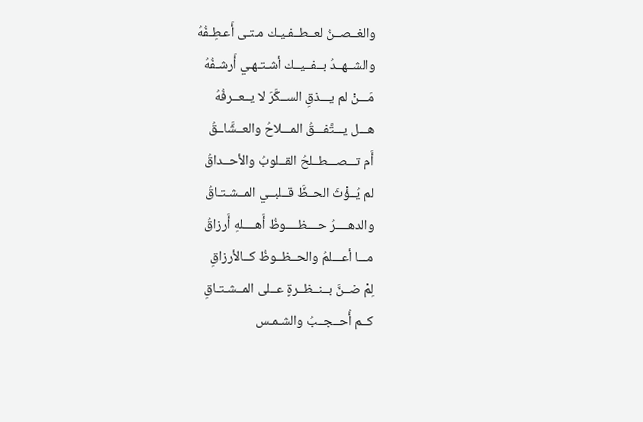والغــصــنُ لعــطــفـيـك مـتـى أَعـطِـفُهُ
والشــهــدُ بــفــيــك أشـتـهـي أَرشـفُهُ
مَـــنْ لم يـــذقِ الســكَّرَ لا يــعــرفُهُ
هـــل يـــتَّفـــقُ المـــلاحُ والعــشَّاــقُ
أَم تـــصـــطــلحُ القــلوبُ والأحــداقُ
لم يُــؤْثَ الحــظَّ قــلبــي المــشـتـاقُ
والدهــــرُ حــــظــــوظُ أَهــــلهِ أَرزاقُ
مـــا أعـــلمُ والحــظــوظُ كــالأرزاقِ
لِمْ ضــنَّ بــنــظــرةٍ عــلى المــشـتـاقِ
كــم أُحــجــبُ والشـمـس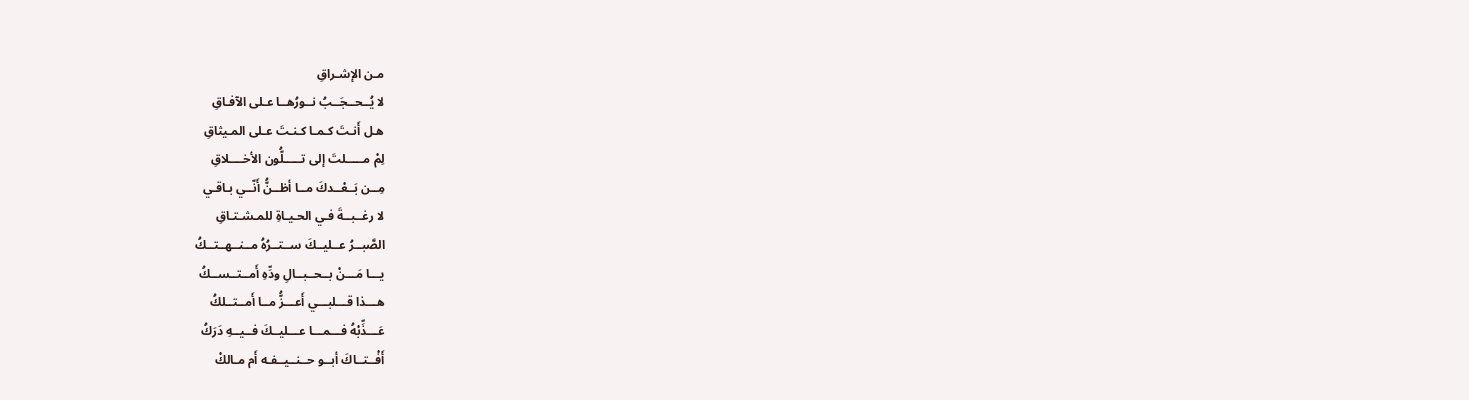مـن الإشـراقِ
لا يُــحــجَــبُ نــورُهــا عـلى الآفـاقِ
هـل أَنـتَ كـمـا كـنـتَ عـلى المـيثاقِ
لِمْ مـــــلتَ إلى تـــــلُّون الأخــــلاقِ
مِــن بَــعْــدكَ مــا أظــنُّ أَنّــي بـاقـي
لا رغــبــةَ فـي الحـيـاةِ للمـشـتـاقِ
الصَّبــرُ عــليــكَ ســتــرُهُ مــنــهــتــكُ
يـــا مَـــنْ بــحــبــالِ ودِّهِ أَمــتــســكُ
هـــذا قـــلبـــي أَعـــزُّ مــا أَمــتــلكُ
عَـــذِّبْهُ فـــمـــا عـــليــكَ فــيــهِ دَرَكُ
أَفْــتــاكَ أبــو حــنــيــفـه أَم مـالكْ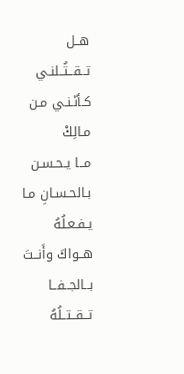هــل تــقــتُــلنـي كـأنّـنـي مـن مـالِكْ
مــا يـحـسـن بـالحـسـانِ مـا يـفـعـلُهُ
هــواكَ وأَنــتَ بــالجــفــا تــقــتــلُهُ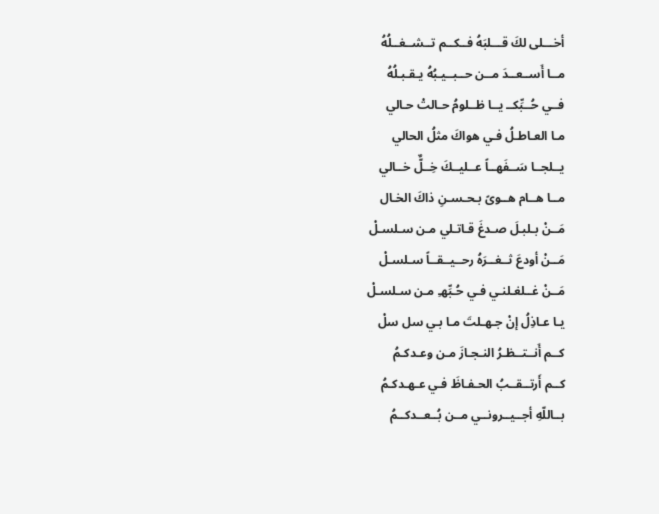أخـــلى لكَ قـــلبَهُ فــكــم تــشــغــلُهُ
مــا أَســعــدَ مــن حــبــيـبُهُ يـقـبـلُهُ
فــي حُــبِّكــ يــا ظــلومُ حـالتْ حـالي
مـا العـاطـلُ فـي هواكَ مثلُ الحالي
يــلجــا سَــفَهــاً عــليــكَ خِــلٌّ خــالي
مــا هــام هــوىً بـحـسـنِ ذاكَ الخـال
مَــنْ بـلبـلَ صـدغَ قـاتـلي مـن سـلسـلْ
مَــنْ أودعَ ثــغــرَهُ رحــيــقــاً سـلسـلْ
مَــنْ غــلغـلنـي فـي حُـبِّهـِ مـن سـلسـلْ
يـا عـاذِلُ إنْ جـهـلتَ مـا بـي سل سلْ
كــم أَنــتــظـرُ النـجـازَ مـن وعـدكـمُ
كــم أَرتــقــبُ الحـفـاظَ فـي عـهـدكـمُ
بــاللّهِ أجــيــرونــي مــن بُــعــدكــمُ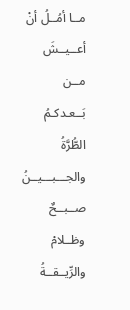مــا أمُــلُ أنْ أعــيــشَ مــن بَــعـدكـمُ
الطُّرَّةُ والجـــبـــيــنُ صــبــحٌ وظــلامْ
والرِّيــقــةُ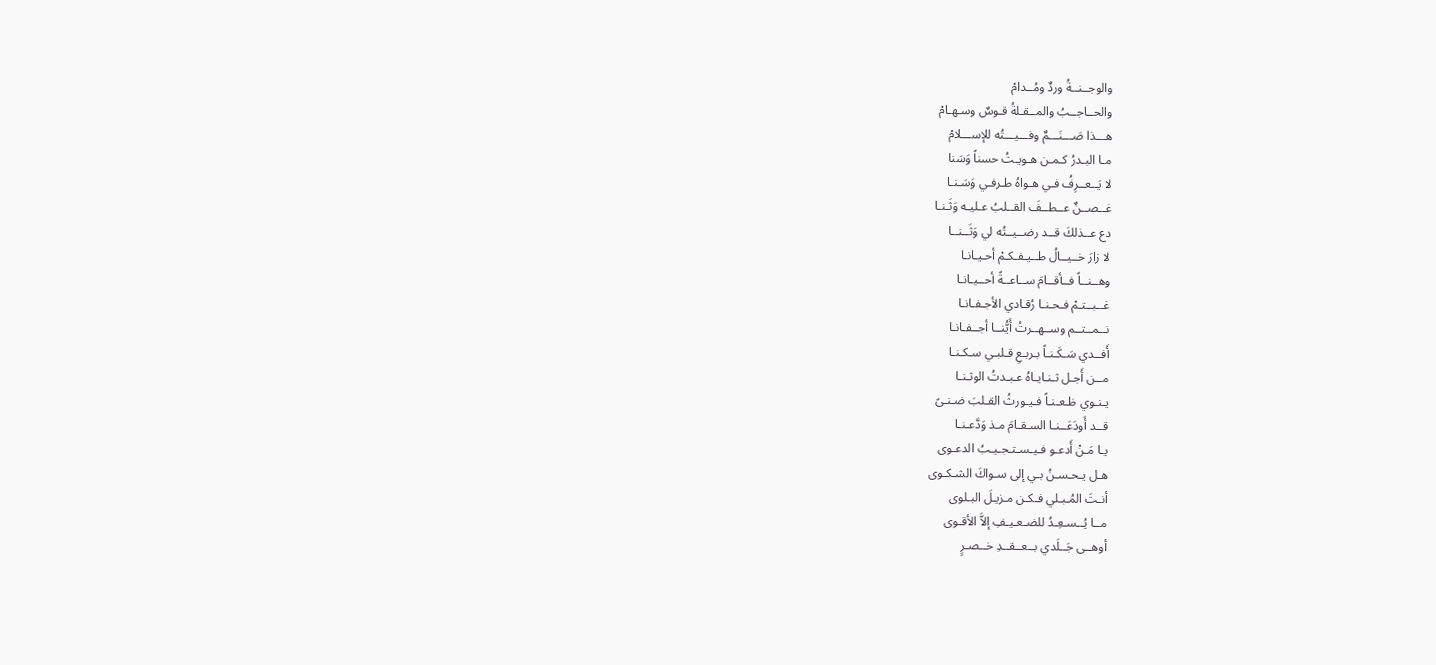والوجــنــةُ وردٌ ومُــدامْ
والحــاجــبُ والمــقـلةُ قـوسٌ وسـهـامْ
هـــذا صَـــنَـــمٌ وفـــيـــتُه للإســـلامْ
مـا البـدرُ كـمـن هـويـتُ حسناً وَسَنا
لا يَــعــرِفُ فـي هـواهُ طـرفـي وَسَـنـا
غــصــنٌ عــطــفَ القــلبُ عـليـه وَثَـنـا
دع عــذلكَ قــد رضــيــتُه لي وَثَــنــا
لا زارَ خــيــالُ طــيـفـكـمْ أحـيـانـا
وهــنــاً فــأقــامَ ســاعــةً أحــيـانـا
غــبــتـمْ فـحـنـا رُقـادي الأجـفـانـا
نــمــتــم وســهــرتُ أَيُّنــا أجــفـانـا
أَفــدي سَـكَـنـاً بـربـعِ قـلبـي سـكـنـا
مــن أَجـل ثـنـايـاهُ عـبـدتُ الوثـنـا
يـنـوي ظـعـنـاً فـيـورثُ القـلبَ ضـنـىً
قــد أَودَعَــنـا السـقـامَ مـذ وَدَّعـنـا
يـا مَـنْ أَدعـو فـيـسـتـجـيـبُ الدعـوى
هـل يـحـسـنُ بـي إلى سـواكَ الشـكـوى
أنـتَ المُـبـلي فـكـن مـزيـلَ البـلوى
مــا يُــسـعِـدُ للضـعـيـفِ إلاَّ الأقـوى
أوهــى جَــلَدي بــعــقــدِ خــصـرٍ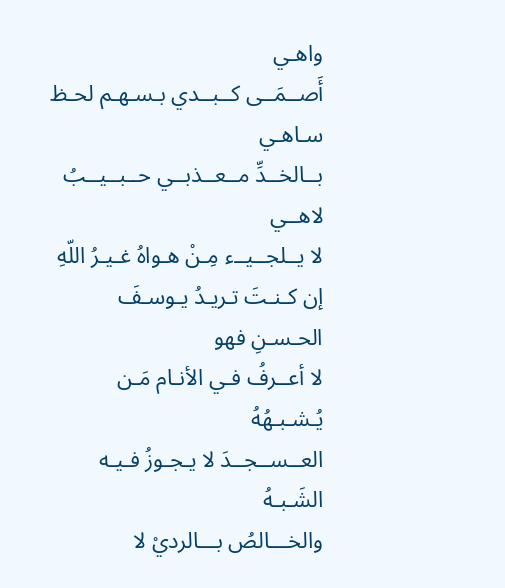واهـي
أَصــمَــى كــبــدي بـسـهـم لحـظ سـاهـي
بــالخــدِّ مــعــذبــي حــبــيــبُ لاهــي
لا يــلجــيــء مِـنْ هـواهُ غـيـرُ اللّهِ
إن كـنـتَ تـريـدُ يـوسـفَ الحـسـنِ فهو
لا أعــرفُ فـي الأنـام مَـن يُـشـبـهُهُ
العــســجــدَ لا يـجـوزُ فـيـه الشَـبـهُ
والخـــالصُ بـــالرديْ لا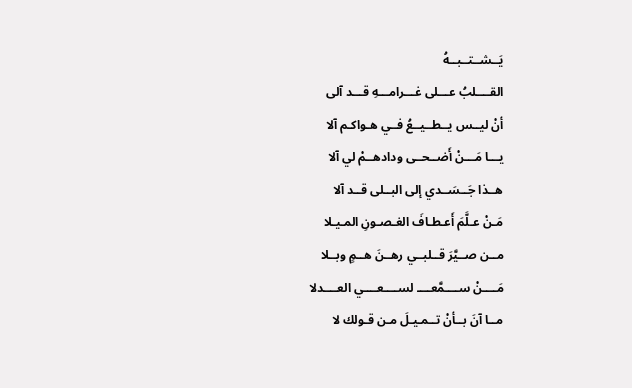يَــشــتــبــهُ
القــــلبُ عـــلى غـــرامـــهِ قـــد آلى
أنْ ليــس يــطــيــعُ فــي هـواكـم آلا
يـــا مَـــنْ أَضــحــى ودادهــمْ لي آلا
هــذا جَــسَــدي إلى البــلى قــد آلا
مَـنْ عـلَّمَ أَعـطـافَ الغـصـونِ المـيـلا
مــن صــيَّرَ قــلبــي رهــنَ هــمٍ وبــلا
مَــــنْ ســــمَّعــــ لســــعــــي العــــدلا
مــا آنَ بــأنْ تــمـيـلَ مـن قـولك لا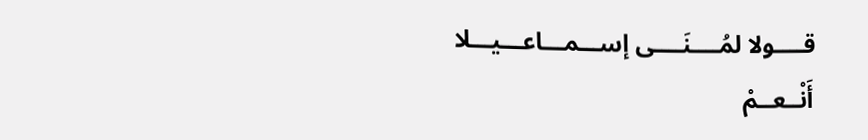قــــولا لمُــــنَــــى إســـمـــاعـــيـــلا
أَنْــعــمْ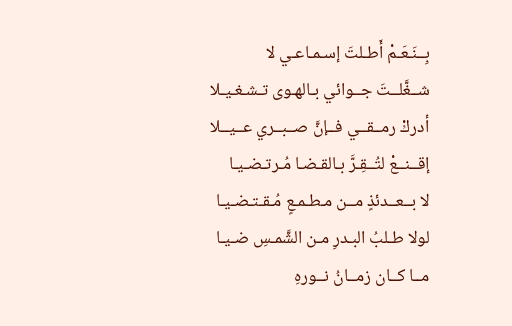بِــنَـعَـمْ أَطـلتَ إسـمـاعـي لا
شــغَّلــتَ جــوائي بـالهـوى تـشـغـيـلا
أدركْ رمــقــي فــإنَّ صــبــري عــيــلا
إقــنــعْ لتُــقِـرَّ بـالقـضـا مُـرتـضـيـا
لا بــعــدئذٍ مــن مـطـمـعٍ مُـقـتـضـيـا
لولا طـلبُ البـدرِ مـن الشَّمـسِ ضـيـا
مــا كــان زمــانُ نــورهِ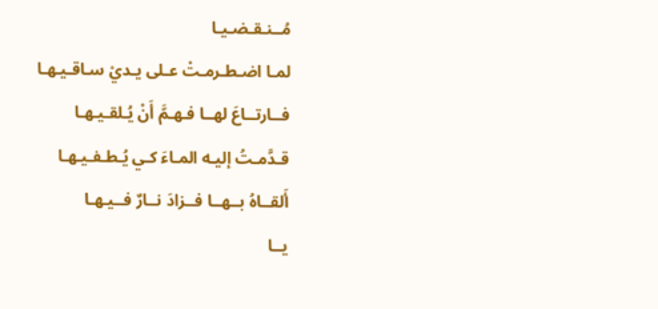مُــنـقـضـيـا
لمـا اضـطـرمـتْ عـلى يـديْ سـاقـيـهـا
فــارتــاعَ لهــا فـهـمَّ أَنْ يُـلقـيـهـا
قـدَّمـتُ إليـه المـاءَ كـي يُـطـفـيـهـا
أَلقــاهُ بــهــا فــزادَ نــارٌ فــيـهـا
يــا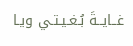غــايــةَ بُـغـيـتـي ويـا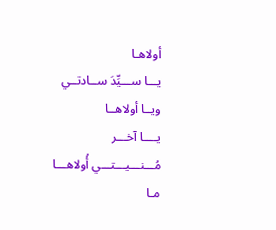أولاهـا
يـــا ســـيِّدَ ســادتــي ويــا أولاهــا
يــــا آخـــر مُـــنـــيـــتـــي أُولاهـــا
مـا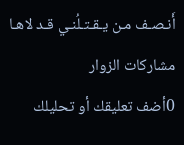أَنـصـف مـن يـقـتـلُنـي قـد لاهـا
مشاركات الزوار
0أضف تعليقك أو تحليلك